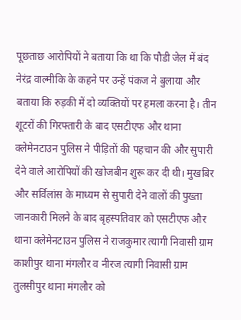पूछताछ आरोपियों ने बताया कि था कि पौडी जेल में बंद नेरंद्र वाल्मीकि के कहने पर उन्हें पंकज ने बुलाया और बताया कि रुड़की में दो व्यक्तियों पर हमला करना है। तीन शूटरों की गिरफ्तारी के बाद एसटीएफ और थाना क्लेमेनटाउन पुलिस ने पीड़ितों की पहचान की और सुपारी देने वाले आरोपियों की खोजबीन शुरू कर दी थी। मुखबिर और सर्विलांस के माध्यम से सुपारी देने वालों की पुख्ता जानकारी मिलने के बाद बृहस्पतिवार को एसटीएफ और थाना क्लेमेनटाउन पुलिस ने राजकुमार त्यागी निवासी ग्राम काशीपुर थाना मंगलौर व नीरज त्यागी निवासी ग्राम तुलसीपुर थाना मंगलौर को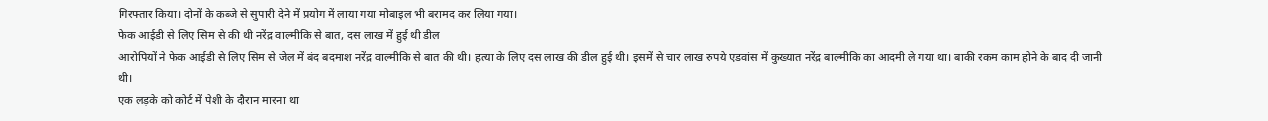गिरफ्तार किया। दोनों के कब्जे से सुपारी देने में प्रयोग में लाया गया मोबाइल भी बरामद कर लिया गया।
फेक आईडी से लिए सिम से की थी नरेंद्र वाल्मीकि से बात, दस लाख में हुई थी डील
आरोपियों ने फेक आईडी से लिए सिम से जेल में बंद बदमाश नरेंद्र वाल्मीकि से बात की थी। हत्या के लिए दस लाख की डील हुई थी। इसमें से चार लाख रुपये एडवांस में कुख्यात नरेंद्र बाल्मीकि का आदमी ले गया था। बाकी रकम काम होने के बाद दी जानी थी।
एक लड़के को कोर्ट में पेशी के दौरान मारना था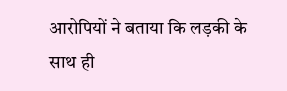आरोपियों ने बताया कि लड़की के साथ ही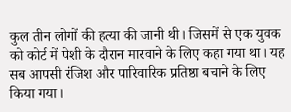कुल तीन लोगों की हत्या की जानी थी। जिसमें से एक युवक को कोर्ट में पेशी के दौरान मारवाने के लिए कहा गया था। यह सब आपसी रंजिश और पारिवारिक प्रतिष्ठा बचाने के लिए किया गया।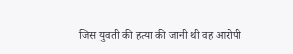जिस युवती की हत्या की जानी थी वह आरोपी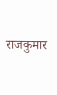राजकुमार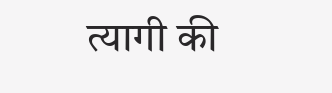त्यागी की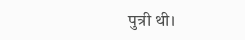पुत्री थी।